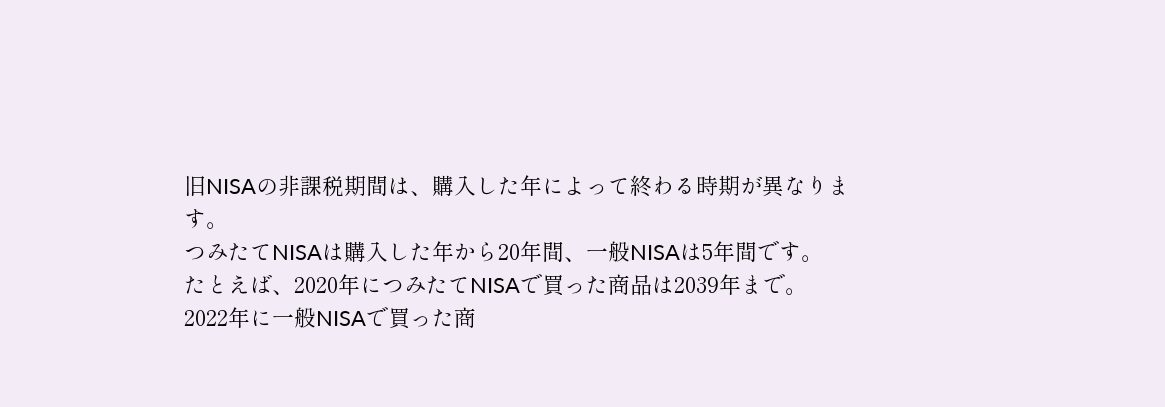旧NISAの非課税期間は、購入した年によって終わる時期が異なります。
つみたてNISAは購入した年から20年間、一般NISAは5年間です。
たとえば、2020年につみたてNISAで買った商品は2039年まで。
2022年に一般NISAで買った商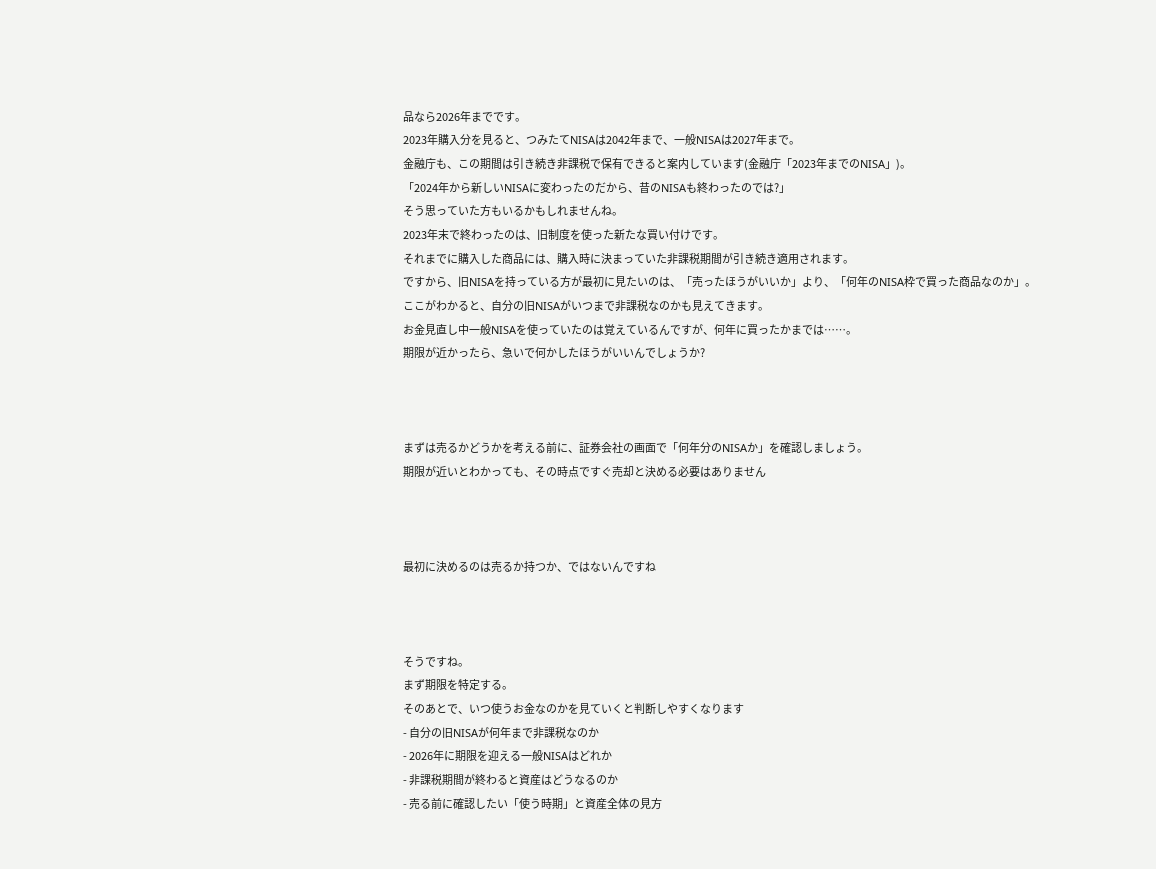品なら2026年までです。
2023年購入分を見ると、つみたてNISAは2042年まで、一般NISAは2027年まで。
金融庁も、この期間は引き続き非課税で保有できると案内しています(金融庁「2023年までのNISA」)。
「2024年から新しいNISAに変わったのだから、昔のNISAも終わったのでは?」
そう思っていた方もいるかもしれませんね。
2023年末で終わったのは、旧制度を使った新たな買い付けです。
それまでに購入した商品には、購入時に決まっていた非課税期間が引き続き適用されます。
ですから、旧NISAを持っている方が最初に見たいのは、「売ったほうがいいか」より、「何年のNISA枠で買った商品なのか」。
ここがわかると、自分の旧NISAがいつまで非課税なのかも見えてきます。
お金見直し中一般NISAを使っていたのは覚えているんですが、何年に買ったかまでは……。
期限が近かったら、急いで何かしたほうがいいんでしょうか?



まずは売るかどうかを考える前に、証券会社の画面で「何年分のNISAか」を確認しましょう。
期限が近いとわかっても、その時点ですぐ売却と決める必要はありません



最初に決めるのは売るか持つか、ではないんですね



そうですね。
まず期限を特定する。
そのあとで、いつ使うお金なのかを見ていくと判断しやすくなります
- 自分の旧NISAが何年まで非課税なのか
- 2026年に期限を迎える一般NISAはどれか
- 非課税期間が終わると資産はどうなるのか
- 売る前に確認したい「使う時期」と資産全体の見方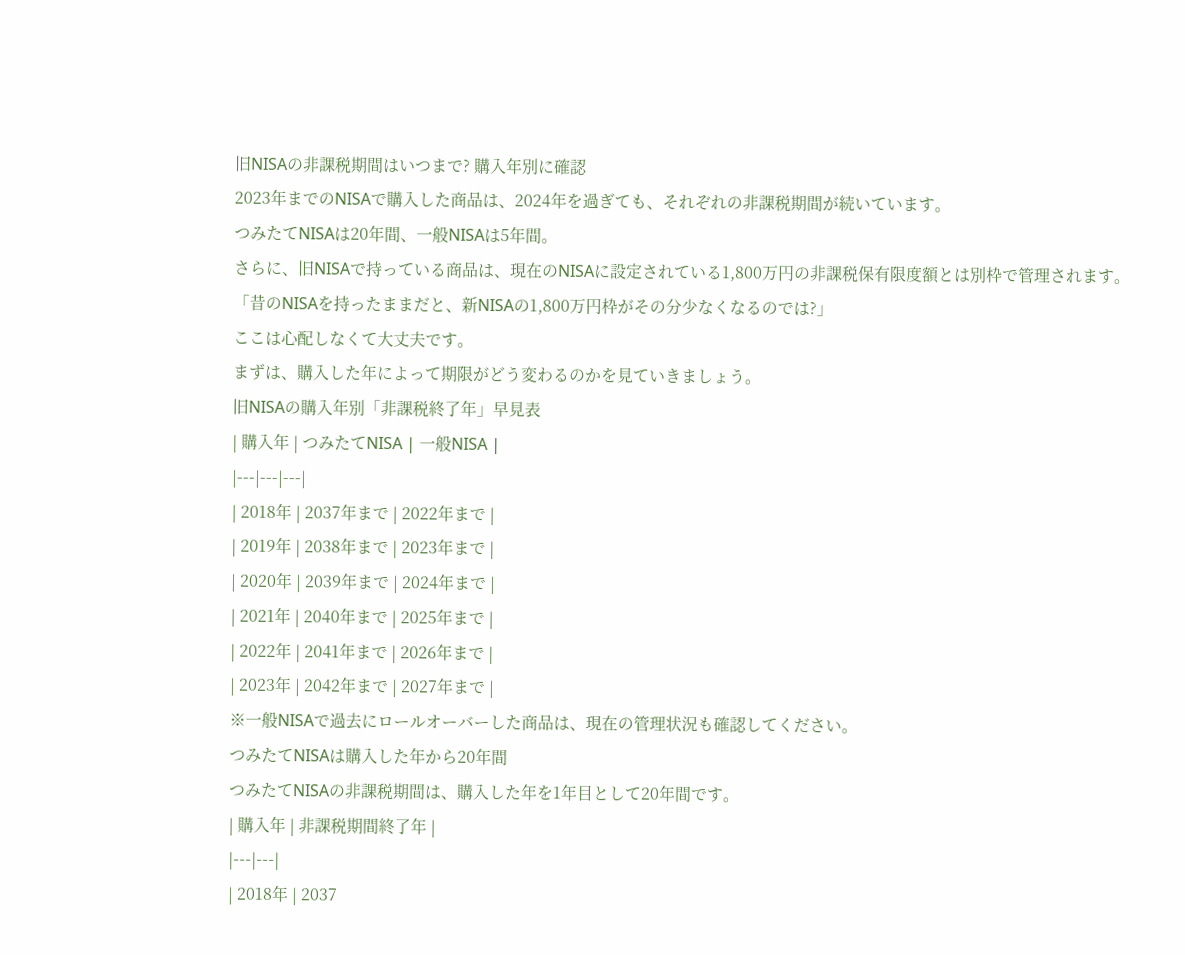旧NISAの非課税期間はいつまで? 購入年別に確認
2023年までのNISAで購入した商品は、2024年を過ぎても、それぞれの非課税期間が続いています。
つみたてNISAは20年間、一般NISAは5年間。
さらに、旧NISAで持っている商品は、現在のNISAに設定されている1,800万円の非課税保有限度額とは別枠で管理されます。
「昔のNISAを持ったままだと、新NISAの1,800万円枠がその分少なくなるのでは?」
ここは心配しなくて大丈夫です。
まずは、購入した年によって期限がどう変わるのかを見ていきましょう。
旧NISAの購入年別「非課税終了年」早見表
| 購入年 | つみたてNISA | 一般NISA |
|---|---|---|
| 2018年 | 2037年まで | 2022年まで |
| 2019年 | 2038年まで | 2023年まで |
| 2020年 | 2039年まで | 2024年まで |
| 2021年 | 2040年まで | 2025年まで |
| 2022年 | 2041年まで | 2026年まで |
| 2023年 | 2042年まで | 2027年まで |
※一般NISAで過去にロールオーバーした商品は、現在の管理状況も確認してください。
つみたてNISAは購入した年から20年間
つみたてNISAの非課税期間は、購入した年を1年目として20年間です。
| 購入年 | 非課税期間終了年 |
|---|---|
| 2018年 | 2037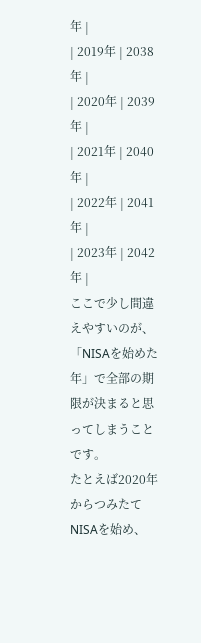年 |
| 2019年 | 2038年 |
| 2020年 | 2039年 |
| 2021年 | 2040年 |
| 2022年 | 2041年 |
| 2023年 | 2042年 |
ここで少し間違えやすいのが、「NISAを始めた年」で全部の期限が決まると思ってしまうことです。
たとえば2020年からつみたてNISAを始め、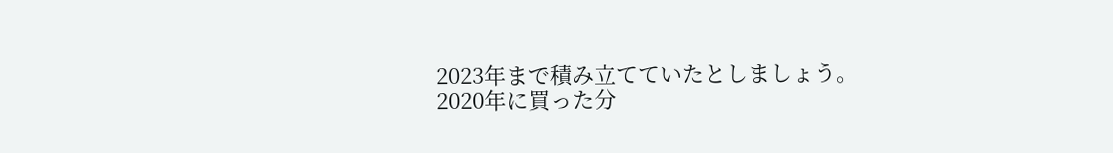2023年まで積み立てていたとしましょう。
2020年に買った分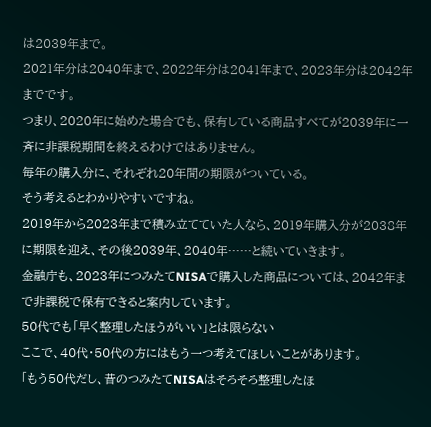は2039年まで。
2021年分は2040年まで、2022年分は2041年まで、2023年分は2042年までです。
つまり、2020年に始めた場合でも、保有している商品すべてが2039年に一斉に非課税期間を終えるわけではありません。
毎年の購入分に、それぞれ20年間の期限がついている。
そう考えるとわかりやすいですね。
2019年から2023年まで積み立てていた人なら、2019年購入分が2038年に期限を迎え、その後2039年、2040年……と続いていきます。
金融庁も、2023年につみたてNISAで購入した商品については、2042年まで非課税で保有できると案内しています。
50代でも「早く整理したほうがいい」とは限らない
ここで、40代・50代の方にはもう一つ考えてほしいことがあります。
「もう50代だし、昔のつみたてNISAはそろそろ整理したほ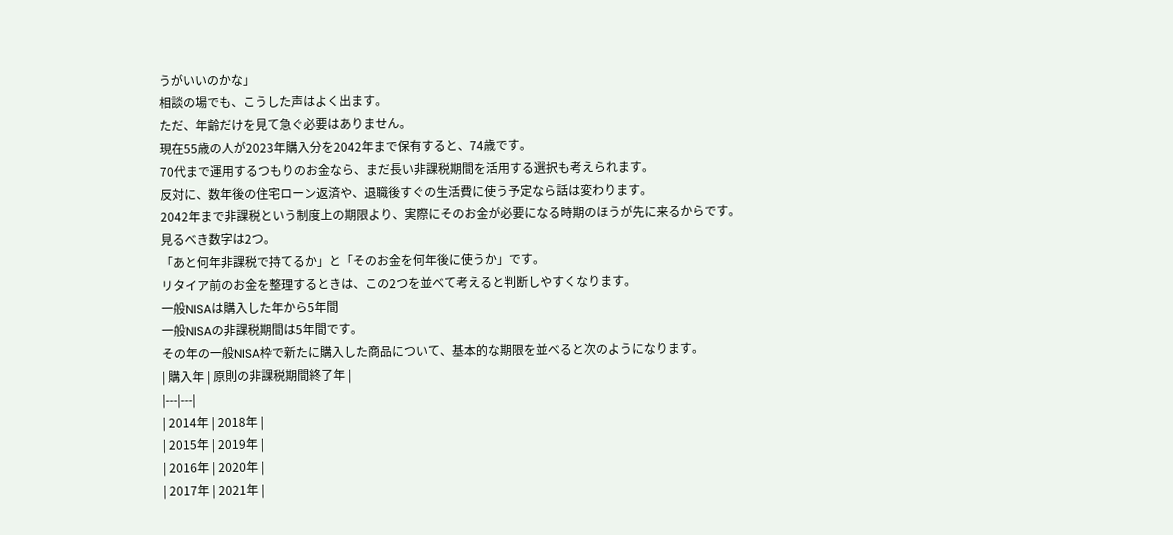うがいいのかな」
相談の場でも、こうした声はよく出ます。
ただ、年齢だけを見て急ぐ必要はありません。
現在55歳の人が2023年購入分を2042年まで保有すると、74歳です。
70代まで運用するつもりのお金なら、まだ長い非課税期間を活用する選択も考えられます。
反対に、数年後の住宅ローン返済や、退職後すぐの生活費に使う予定なら話は変わります。
2042年まで非課税という制度上の期限より、実際にそのお金が必要になる時期のほうが先に来るからです。
見るべき数字は2つ。
「あと何年非課税で持てるか」と「そのお金を何年後に使うか」です。
リタイア前のお金を整理するときは、この2つを並べて考えると判断しやすくなります。
一般NISAは購入した年から5年間
一般NISAの非課税期間は5年間です。
その年の一般NISA枠で新たに購入した商品について、基本的な期限を並べると次のようになります。
| 購入年 | 原則の非課税期間終了年 |
|---|---|
| 2014年 | 2018年 |
| 2015年 | 2019年 |
| 2016年 | 2020年 |
| 2017年 | 2021年 |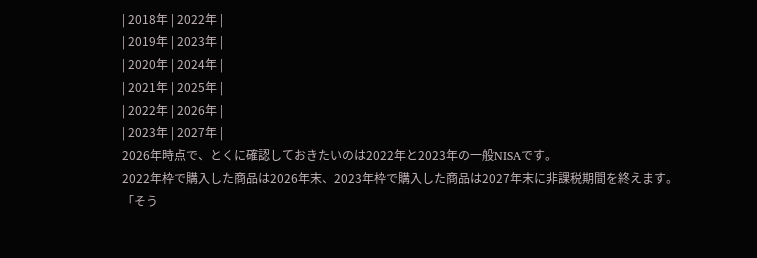| 2018年 | 2022年 |
| 2019年 | 2023年 |
| 2020年 | 2024年 |
| 2021年 | 2025年 |
| 2022年 | 2026年 |
| 2023年 | 2027年 |
2026年時点で、とくに確認しておきたいのは2022年と2023年の一般NISAです。
2022年枠で購入した商品は2026年末、2023年枠で購入した商品は2027年末に非課税期間を終えます。
「そう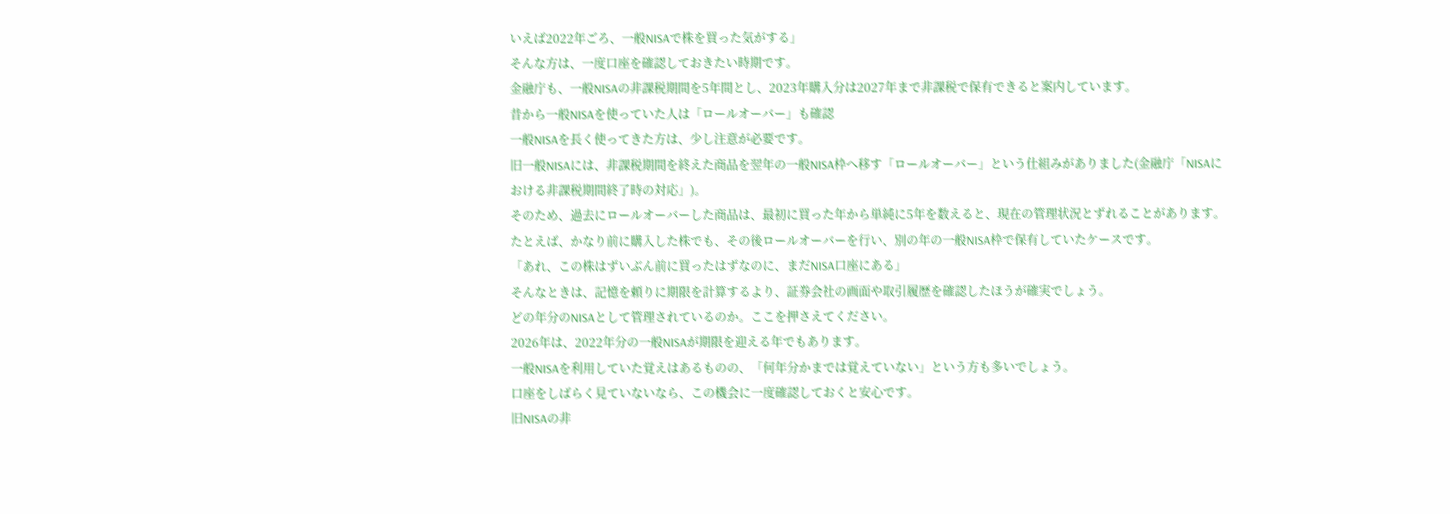いえば2022年ごろ、一般NISAで株を買った気がする」
そんな方は、一度口座を確認しておきたい時期です。
金融庁も、一般NISAの非課税期間を5年間とし、2023年購入分は2027年まで非課税で保有できると案内しています。
昔から一般NISAを使っていた人は「ロールオーバー」も確認
一般NISAを長く使ってきた方は、少し注意が必要です。
旧一般NISAには、非課税期間を終えた商品を翌年の一般NISA枠へ移す「ロールオーバー」という仕組みがありました(金融庁「NISAにおける非課税期間終了時の対応」)。
そのため、過去にロールオーバーした商品は、最初に買った年から単純に5年を数えると、現在の管理状況とずれることがあります。
たとえば、かなり前に購入した株でも、その後ロールオーバーを行い、別の年の一般NISA枠で保有していたケースです。
「あれ、この株はずいぶん前に買ったはずなのに、まだNISA口座にある」
そんなときは、記憶を頼りに期限を計算するより、証券会社の画面や取引履歴を確認したほうが確実でしょう。
どの年分のNISAとして管理されているのか。ここを押さえてください。
2026年は、2022年分の一般NISAが期限を迎える年でもあります。
一般NISAを利用していた覚えはあるものの、「何年分かまでは覚えていない」という方も多いでしょう。
口座をしばらく見ていないなら、この機会に一度確認しておくと安心です。
旧NISAの非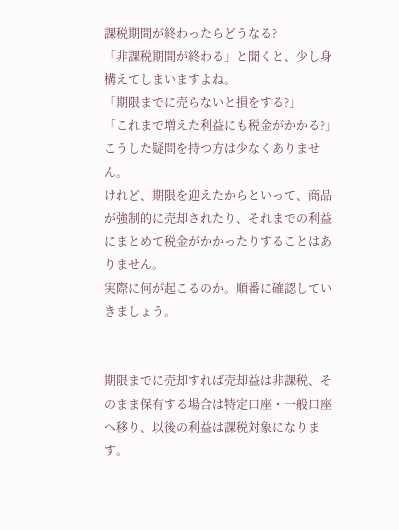課税期間が終わったらどうなる?
「非課税期間が終わる」と聞くと、少し身構えてしまいますよね。
「期限までに売らないと損をする?」
「これまで増えた利益にも税金がかかる?」
こうした疑問を持つ方は少なくありません。
けれど、期限を迎えたからといって、商品が強制的に売却されたり、それまでの利益にまとめて税金がかかったりすることはありません。
実際に何が起こるのか。順番に確認していきましょう。


期限までに売却すれば売却益は非課税、そのまま保有する場合は特定口座・一般口座へ移り、以後の利益は課税対象になります。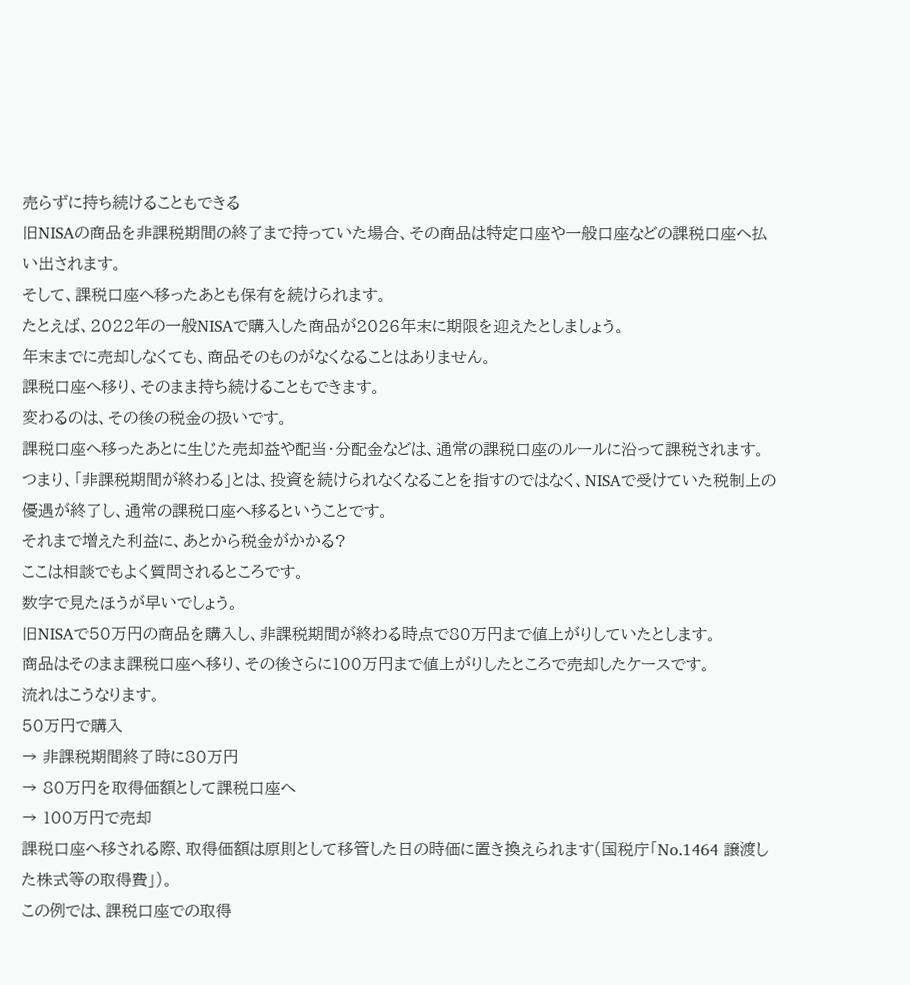売らずに持ち続けることもできる
旧NISAの商品を非課税期間の終了まで持っていた場合、その商品は特定口座や一般口座などの課税口座へ払い出されます。
そして、課税口座へ移ったあとも保有を続けられます。
たとえば、2022年の一般NISAで購入した商品が2026年末に期限を迎えたとしましょう。
年末までに売却しなくても、商品そのものがなくなることはありません。
課税口座へ移り、そのまま持ち続けることもできます。
変わるのは、その後の税金の扱いです。
課税口座へ移ったあとに生じた売却益や配当・分配金などは、通常の課税口座のルールに沿って課税されます。
つまり、「非課税期間が終わる」とは、投資を続けられなくなることを指すのではなく、NISAで受けていた税制上の優遇が終了し、通常の課税口座へ移るということです。
それまで増えた利益に、あとから税金がかかる?
ここは相談でもよく質問されるところです。
数字で見たほうが早いでしょう。
旧NISAで50万円の商品を購入し、非課税期間が終わる時点で80万円まで値上がりしていたとします。
商品はそのまま課税口座へ移り、その後さらに100万円まで値上がりしたところで売却したケースです。
流れはこうなります。
50万円で購入
→ 非課税期間終了時に80万円
→ 80万円を取得価額として課税口座へ
→ 100万円で売却
課税口座へ移される際、取得価額は原則として移管した日の時価に置き換えられます(国税庁「No.1464 譲渡した株式等の取得費」)。
この例では、課税口座での取得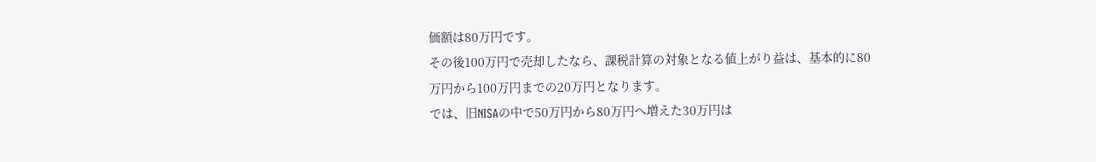価額は80万円です。
その後100万円で売却したなら、課税計算の対象となる値上がり益は、基本的に80万円から100万円までの20万円となります。
では、旧NISAの中で50万円から80万円へ増えた30万円は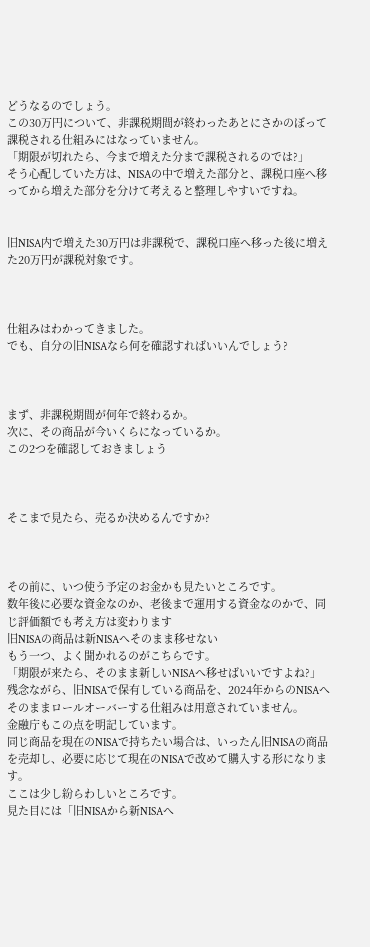どうなるのでしょう。
この30万円について、非課税期間が終わったあとにさかのぼって課税される仕組みにはなっていません。
「期限が切れたら、今まで増えた分まで課税されるのでは?」
そう心配していた方は、NISAの中で増えた部分と、課税口座へ移ってから増えた部分を分けて考えると整理しやすいですね。


旧NISA内で増えた30万円は非課税で、課税口座へ移った後に増えた20万円が課税対象です。



仕組みはわかってきました。
でも、自分の旧NISAなら何を確認すればいいんでしょう?



まず、非課税期間が何年で終わるか。
次に、その商品が今いくらになっているか。
この2つを確認しておきましょう



そこまで見たら、売るか決めるんですか?



その前に、いつ使う予定のお金かも見たいところです。
数年後に必要な資金なのか、老後まで運用する資金なのかで、同じ評価額でも考え方は変わります
旧NISAの商品は新NISAへそのまま移せない
もう一つ、よく聞かれるのがこちらです。
「期限が来たら、そのまま新しいNISAへ移せばいいですよね?」
残念ながら、旧NISAで保有している商品を、2024年からのNISAへそのままロールオーバーする仕組みは用意されていません。
金融庁もこの点を明記しています。
同じ商品を現在のNISAで持ちたい場合は、いったん旧NISAの商品を売却し、必要に応じて現在のNISAで改めて購入する形になります。
ここは少し紛らわしいところです。
見た目には「旧NISAから新NISAへ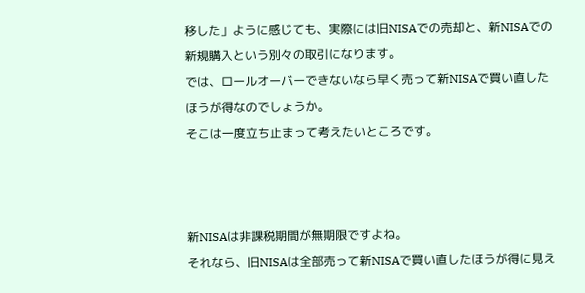移した」ように感じても、実際には旧NISAでの売却と、新NISAでの新規購入という別々の取引になります。
では、ロールオーバーできないなら早く売って新NISAで買い直したほうが得なのでしょうか。
そこは一度立ち止まって考えたいところです。



新NISAは非課税期間が無期限ですよね。
それなら、旧NISAは全部売って新NISAで買い直したほうが得に見え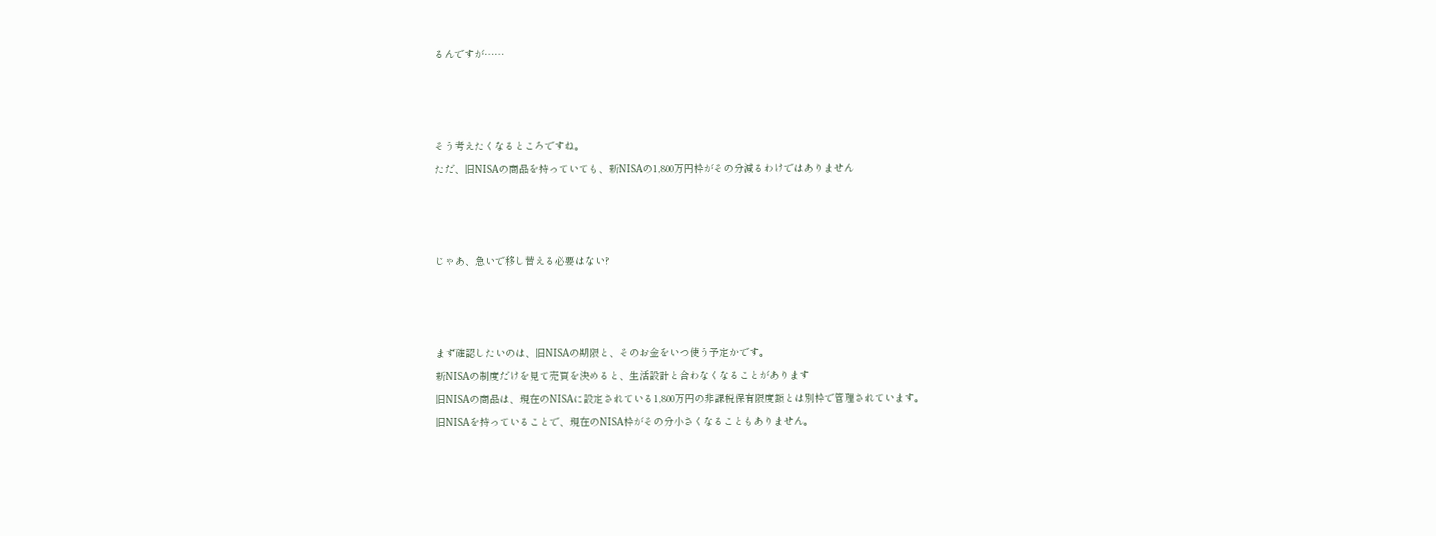るんですが……



そう考えたくなるところですね。
ただ、旧NISAの商品を持っていても、新NISAの1,800万円枠がその分減るわけではありません



じゃあ、急いで移し替える必要はない?



まず確認したいのは、旧NISAの期限と、そのお金をいつ使う予定かです。
新NISAの制度だけを見て売買を決めると、生活設計と合わなくなることがあります
旧NISAの商品は、現在のNISAに設定されている1,800万円の非課税保有限度額とは別枠で管理されています。
旧NISAを持っていることで、現在のNISA枠がその分小さくなることもありません。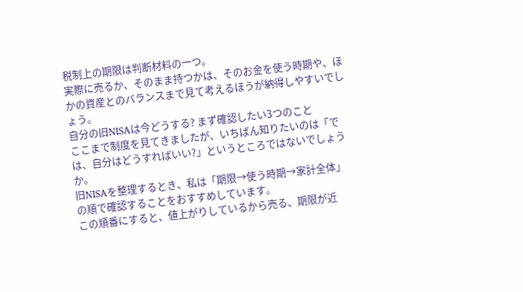税制上の期限は判断材料の一つ。
実際に売るか、そのまま持つかは、そのお金を使う時期や、ほかの資産とのバランスまで見て考えるほうが納得しやすいでしょう。
自分の旧NISAは今どうする? まず確認したい3つのこと
ここまで制度を見てきましたが、いちばん知りたいのは「では、自分はどうすればいい?」というところではないでしょうか。
旧NISAを整理するとき、私は「期限→使う時期→家計全体」の順で確認することをおすすめしています。
この順番にすると、値上がりしているから売る、期限が近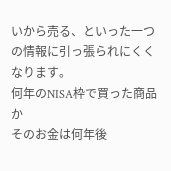いから売る、といった一つの情報に引っ張られにくくなります。
何年のNISA枠で買った商品か
そのお金は何年後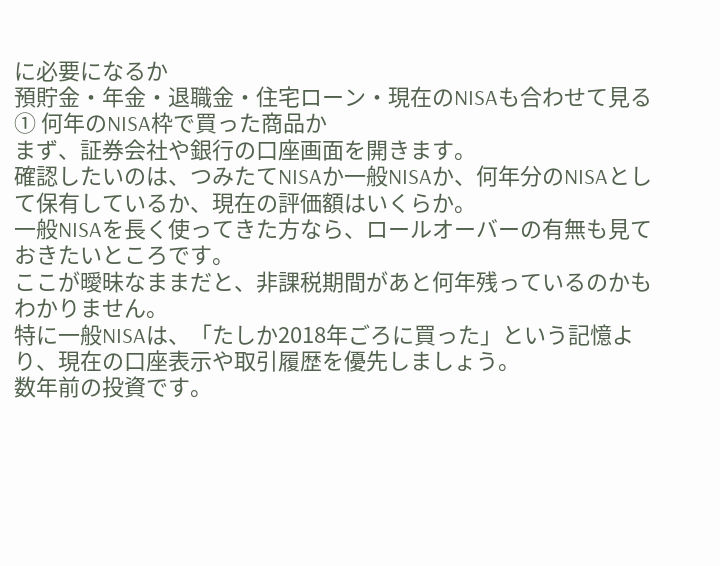に必要になるか
預貯金・年金・退職金・住宅ローン・現在のNISAも合わせて見る
① 何年のNISA枠で買った商品か
まず、証券会社や銀行の口座画面を開きます。
確認したいのは、つみたてNISAか一般NISAか、何年分のNISAとして保有しているか、現在の評価額はいくらか。
一般NISAを長く使ってきた方なら、ロールオーバーの有無も見ておきたいところです。
ここが曖昧なままだと、非課税期間があと何年残っているのかもわかりません。
特に一般NISAは、「たしか2018年ごろに買った」という記憶より、現在の口座表示や取引履歴を優先しましょう。
数年前の投資です。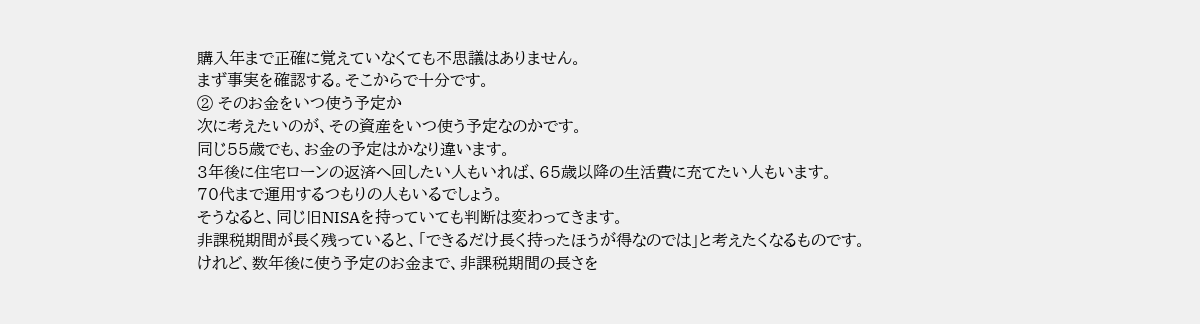購入年まで正確に覚えていなくても不思議はありません。
まず事実を確認する。そこからで十分です。
② そのお金をいつ使う予定か
次に考えたいのが、その資産をいつ使う予定なのかです。
同じ55歳でも、お金の予定はかなり違います。
3年後に住宅ローンの返済へ回したい人もいれば、65歳以降の生活費に充てたい人もいます。
70代まで運用するつもりの人もいるでしょう。
そうなると、同じ旧NISAを持っていても判断は変わってきます。
非課税期間が長く残っていると、「できるだけ長く持ったほうが得なのでは」と考えたくなるものです。
けれど、数年後に使う予定のお金まで、非課税期間の長さを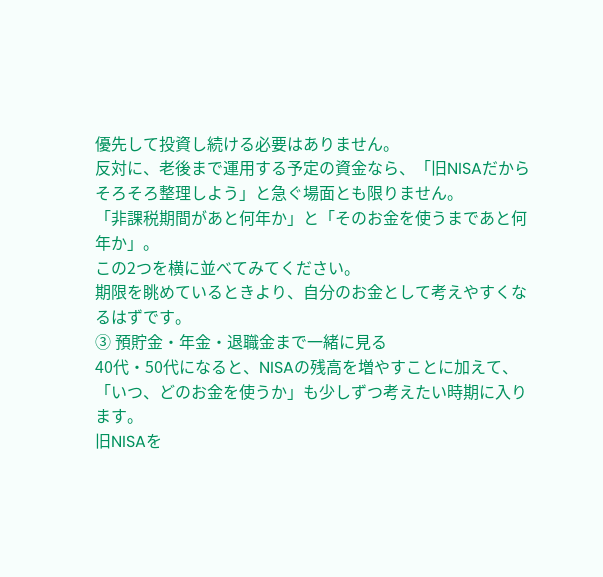優先して投資し続ける必要はありません。
反対に、老後まで運用する予定の資金なら、「旧NISAだからそろそろ整理しよう」と急ぐ場面とも限りません。
「非課税期間があと何年か」と「そのお金を使うまであと何年か」。
この2つを横に並べてみてください。
期限を眺めているときより、自分のお金として考えやすくなるはずです。
③ 預貯金・年金・退職金まで一緒に見る
40代・50代になると、NISAの残高を増やすことに加えて、「いつ、どのお金を使うか」も少しずつ考えたい時期に入ります。
旧NISAを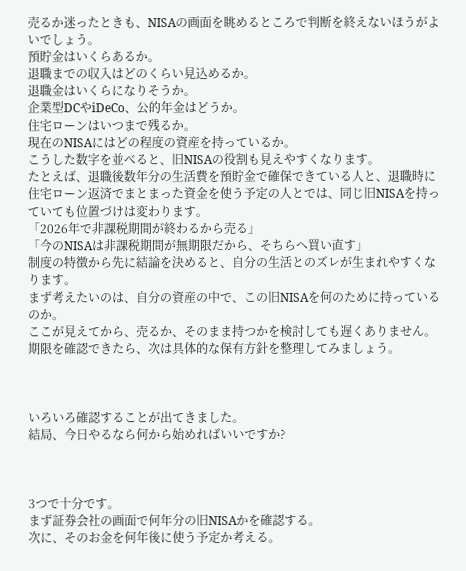売るか迷ったときも、NISAの画面を眺めるところで判断を終えないほうがよいでしょう。
預貯金はいくらあるか。
退職までの収入はどのくらい見込めるか。
退職金はいくらになりそうか。
企業型DCやiDeCo、公的年金はどうか。
住宅ローンはいつまで残るか。
現在のNISAにはどの程度の資産を持っているか。
こうした数字を並べると、旧NISAの役割も見えやすくなります。
たとえば、退職後数年分の生活費を預貯金で確保できている人と、退職時に住宅ローン返済でまとまった資金を使う予定の人とでは、同じ旧NISAを持っていても位置づけは変わります。
「2026年で非課税期間が終わるから売る」
「今のNISAは非課税期間が無期限だから、そちらへ買い直す」
制度の特徴から先に結論を決めると、自分の生活とのズレが生まれやすくなります。
まず考えたいのは、自分の資産の中で、この旧NISAを何のために持っているのか。
ここが見えてから、売るか、そのまま持つかを検討しても遅くありません。
期限を確認できたら、次は具体的な保有方針を整理してみましょう。



いろいろ確認することが出てきました。
結局、今日やるなら何から始めればいいですか?



3つで十分です。
まず証券会社の画面で何年分の旧NISAかを確認する。
次に、そのお金を何年後に使う予定か考える。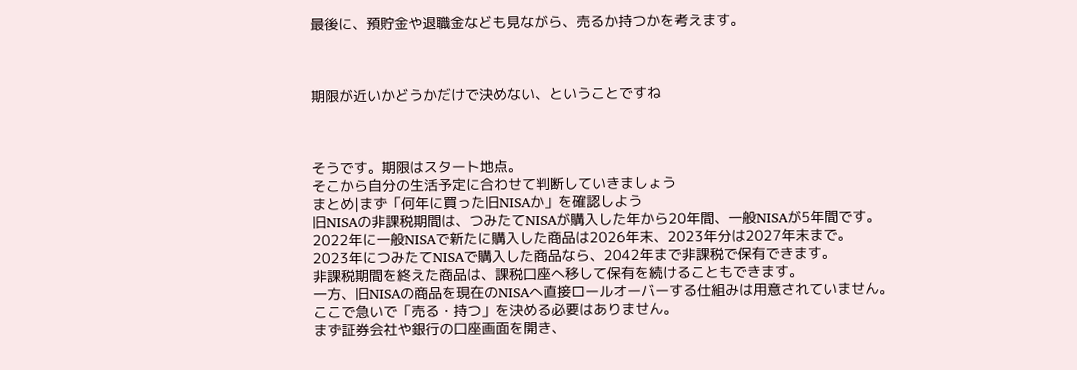最後に、預貯金や退職金なども見ながら、売るか持つかを考えます。



期限が近いかどうかだけで決めない、ということですね



そうです。期限はスタート地点。
そこから自分の生活予定に合わせて判断していきましょう
まとめ|まず「何年に買った旧NISAか」を確認しよう
旧NISAの非課税期間は、つみたてNISAが購入した年から20年間、一般NISAが5年間です。
2022年に一般NISAで新たに購入した商品は2026年末、2023年分は2027年末まで。
2023年につみたてNISAで購入した商品なら、2042年まで非課税で保有できます。
非課税期間を終えた商品は、課税口座へ移して保有を続けることもできます。
一方、旧NISAの商品を現在のNISAへ直接ロールオーバーする仕組みは用意されていません。
ここで急いで「売る・持つ」を決める必要はありません。
まず証券会社や銀行の口座画面を開き、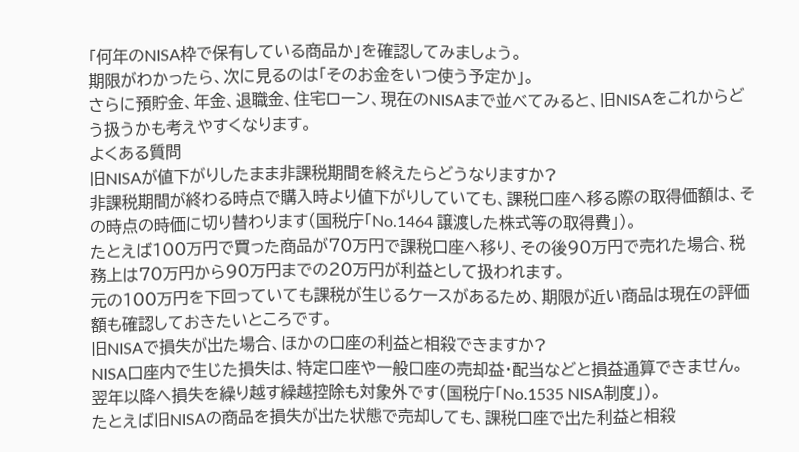「何年のNISA枠で保有している商品か」を確認してみましょう。
期限がわかったら、次に見るのは「そのお金をいつ使う予定か」。
さらに預貯金、年金、退職金、住宅ローン、現在のNISAまで並べてみると、旧NISAをこれからどう扱うかも考えやすくなります。
よくある質問
旧NISAが値下がりしたまま非課税期間を終えたらどうなりますか?
非課税期間が終わる時点で購入時より値下がりしていても、課税口座へ移る際の取得価額は、その時点の時価に切り替わります(国税庁「No.1464 譲渡した株式等の取得費」)。
たとえば100万円で買った商品が70万円で課税口座へ移り、その後90万円で売れた場合、税務上は70万円から90万円までの20万円が利益として扱われます。
元の100万円を下回っていても課税が生じるケースがあるため、期限が近い商品は現在の評価額も確認しておきたいところです。
旧NISAで損失が出た場合、ほかの口座の利益と相殺できますか?
NISA口座内で生じた損失は、特定口座や一般口座の売却益・配当などと損益通算できません。
翌年以降へ損失を繰り越す繰越控除も対象外です(国税庁「No.1535 NISA制度」)。
たとえば旧NISAの商品を損失が出た状態で売却しても、課税口座で出た利益と相殺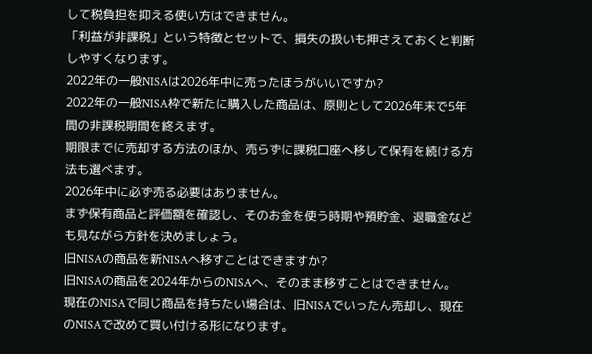して税負担を抑える使い方はできません。
「利益が非課税」という特徴とセットで、損失の扱いも押さえておくと判断しやすくなります。
2022年の一般NISAは2026年中に売ったほうがいいですか?
2022年の一般NISA枠で新たに購入した商品は、原則として2026年末で5年間の非課税期間を終えます。
期限までに売却する方法のほか、売らずに課税口座へ移して保有を続ける方法も選べます。
2026年中に必ず売る必要はありません。
まず保有商品と評価額を確認し、そのお金を使う時期や預貯金、退職金なども見ながら方針を決めましょう。
旧NISAの商品を新NISAへ移すことはできますか?
旧NISAの商品を2024年からのNISAへ、そのまま移すことはできません。
現在のNISAで同じ商品を持ちたい場合は、旧NISAでいったん売却し、現在のNISAで改めて買い付ける形になります。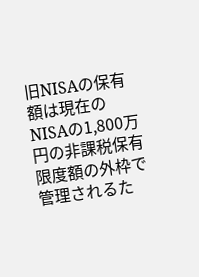旧NISAの保有額は現在のNISAの1,800万円の非課税保有限度額の外枠で管理されるた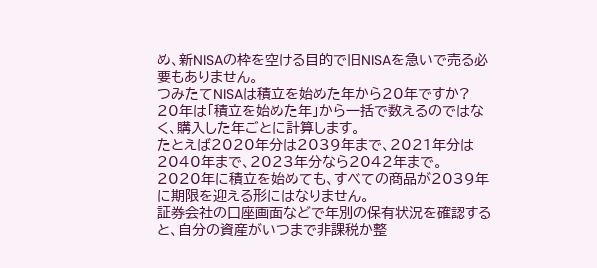め、新NISAの枠を空ける目的で旧NISAを急いで売る必要もありません。
つみたてNISAは積立を始めた年から20年ですか?
20年は「積立を始めた年」から一括で数えるのではなく、購入した年ごとに計算します。
たとえば2020年分は2039年まで、2021年分は2040年まで、2023年分なら2042年まで。
2020年に積立を始めても、すべての商品が2039年に期限を迎える形にはなりません。
証券会社の口座画面などで年別の保有状況を確認すると、自分の資産がいつまで非課税か整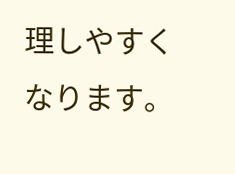理しやすくなります。